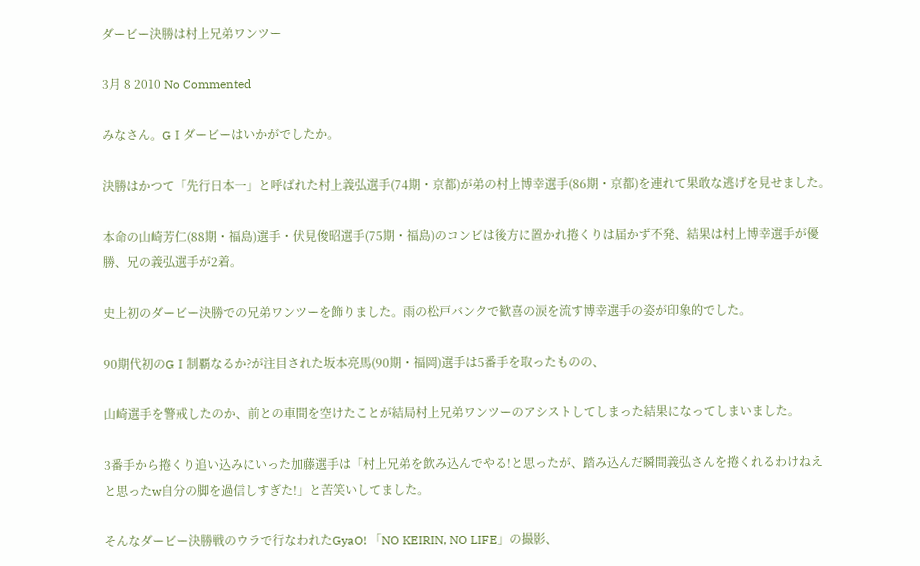ダービー決勝は村上兄弟ワンツー

3月 8 2010 No Commented

みなさん。GⅠダービーはいかがでしたか。

決勝はかつて「先行日本一」と呼ばれた村上義弘選手(74期・京都)が弟の村上博幸選手(86期・京都)を連れて果敢な逃げを見せました。

本命の山崎芳仁(88期・福島)選手・伏見俊昭選手(75期・福島)のコンビは後方に置かれ捲くりは届かず不発、結果は村上博幸選手が優勝、兄の義弘選手が2着。

史上初のダービー決勝での兄弟ワンツーを飾りました。雨の松戸バンクで歓喜の涙を流す博幸選手の姿が印象的でした。

90期代初のGⅠ制覇なるか?が注目された坂本亮馬(90期・福岡)選手は5番手を取ったものの、

山崎選手を警戒したのか、前との車間を空けたことが結局村上兄弟ワンツーのアシストしてしまった結果になってしまいました。

3番手から捲くり追い込みにいった加藤選手は「村上兄弟を飲み込んでやる!と思ったが、踏み込んだ瞬間義弘さんを捲くれるわけねえと思ったw自分の脚を過信しすぎた!」と苦笑いしてました。

そんなダービー決勝戦のウラで行なわれたGyaO! 「NO KEIRIN, NO LIFE」の撮影、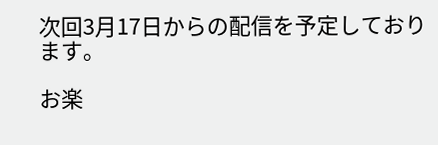次回3月17日からの配信を予定しております。

お楽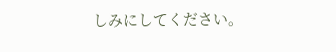しみにしてください。